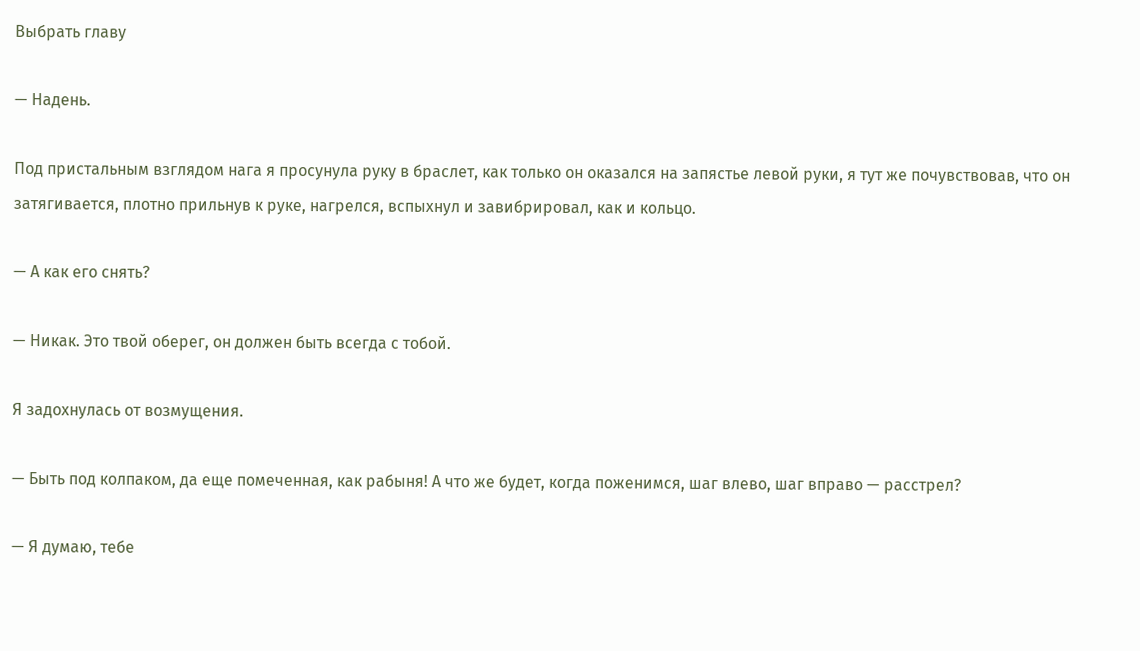Выбрать главу

— Надень.

Под пристальным взглядом нага я просунула руку в браслет, как только он оказался на запястье левой руки, я тут же почувствовав, что он затягивается, плотно прильнув к руке, нагрелся, вспыхнул и завибрировал, как и кольцо.

— А как его снять?

— Никак. Это твой оберег, он должен быть всегда с тобой.

Я задохнулась от возмущения.

— Быть под колпаком, да еще помеченная, как рабыня! А что же будет, когда поженимся, шаг влево, шаг вправо — расстрел?

— Я думаю, тебе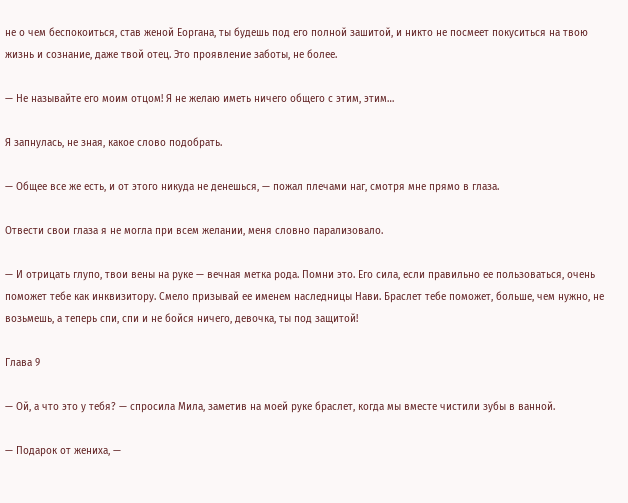не о чем беспокоиться, став женой Еоргана, ты будешь под его полной зашитой, и никто не посмеет покуситься на твою жизнь и сознание, даже твой отец. Это проявление заботы, не более.

— Не называйте его моим отцом! Я не желаю иметь ничего общего с этим, этим…

Я запнулась, не зная, какое слово подобрать.

— Общее все же есть, и от этого никуда не денешься, — пожал плечами наг, смотря мне прямо в глаза.

Отвести свои глаза я не могла при всем желании, меня словно парализовало.

— И отрицать глупо, твои вены на руке — вечная метка рода. Помни это. Его сила, если правильно ее пользоваться, очень поможет тебе как инквизитору. Смело призывай ее именем наследницы Нави. Браслет тебе поможет, больше, чем нужно, не возьмешь, а теперь спи, спи и не бойся ничего, девочка, ты под защитой!

Глава 9

— Ой, а что это у тебя? — спросила Мила, заметив на моей руке браслет, когда мы вместе чистили зубы в ванной.

— Подарок от жениха, —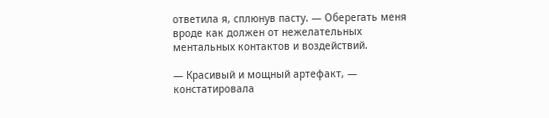ответила я, сплюнув пасту. — Оберегать меня вроде как должен от нежелательных ментальных контактов и воздействий.

— Красивый и мощный артефакт, — констатировала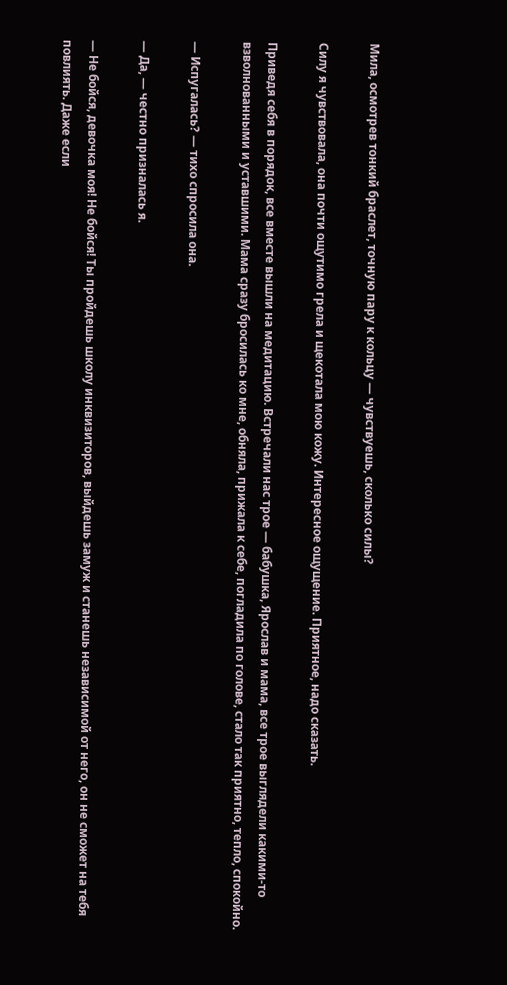Мила, осмотрев тонкий браслет, точную пару к кольцу — чувствуешь, сколько силы?

Силу я чувствовала, она почти ощутимо грела и щекотала мою кожу. Интересное ощущение. Приятное, надо сказать.

Приведя себя в порядок, все вместе вышли на медитацию. Встречали нас трое — бабушка, Ярослав и мама, все трое выглядели какими-то взволнованными и уставшими. Мама сразу бросилась ко мне, обняла, прижала к себе, погладила по голове, стало так приятно, тепло, спокойно.

— Испугалась? — тихо спросила она.

— Да, — честно призналась я.

— Не бойся, девочка моя! Не бойся! Ты пройдешь школу инквизиторов, выйдешь замуж и станешь независимой от него, он не сможет на тебя повлиять. Даже если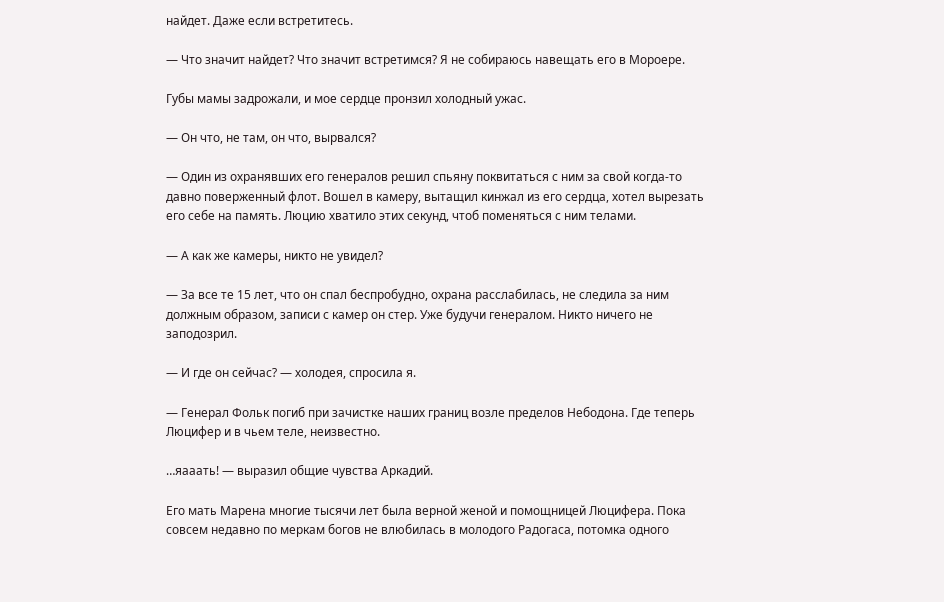найдет. Даже если встретитесь.

— Что значит найдет? Что значит встретимся? Я не собираюсь навещать его в Мороере.

Губы мамы задрожали, и мое сердце пронзил холодный ужас.

— Он что, не там, он что, вырвался?

— Один из охранявших его генералов решил спьяну поквитаться с ним за свой когда-то давно поверженный флот. Вошел в камеру, вытащил кинжал из его сердца, хотел вырезать его себе на память. Люцию хватило этих секунд, чтоб поменяться с ним телами.

— А как же камеры, никто не увидел?

— За все те 15 лет, что он спал беспробудно, охрана расслабилась, не следила за ним должным образом, записи с камер он стер. Уже будучи генералом. Никто ничего не заподозрил.

— И где он сейчас? — холодея, спросила я.

— Генерал Фольк погиб при зачистке наших границ возле пределов Небодона. Где теперь Люцифер и в чьем теле, неизвестно.

…яааать! — выразил общие чувства Аркадий.

Его мать Марена многие тысячи лет была верной женой и помощницей Люцифера. Пока совсем недавно по меркам богов не влюбилась в молодого Радогаса, потомка одного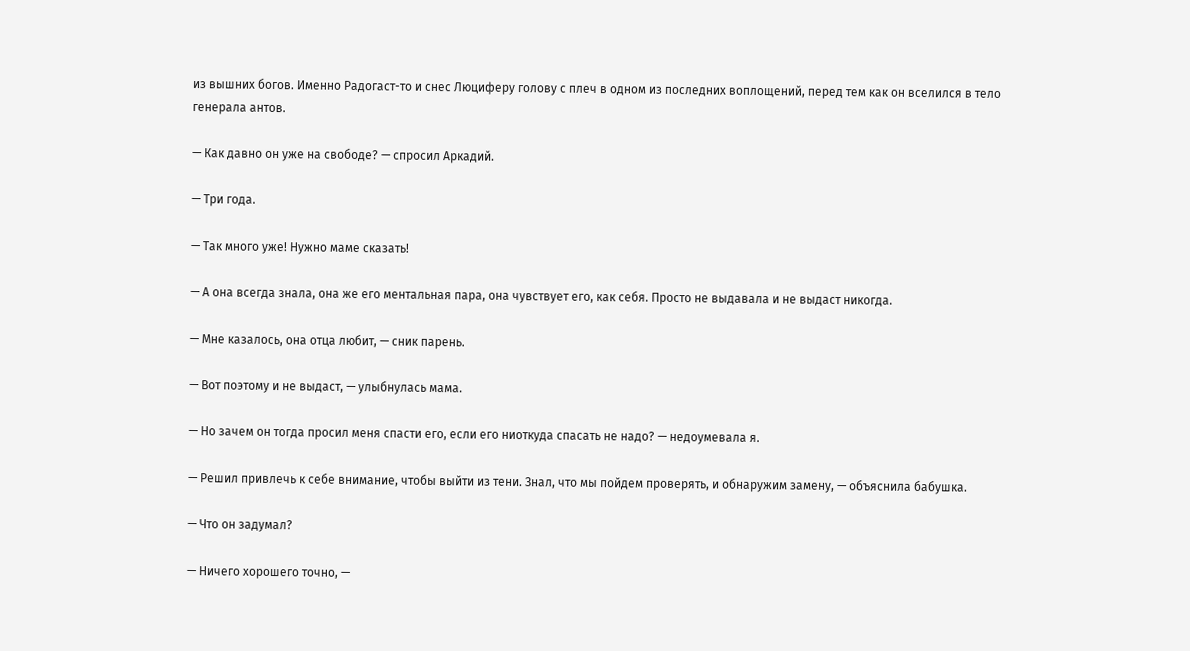из вышних богов. Именно Радогаст-то и снес Люциферу голову с плеч в одном из последних воплощений, перед тем как он вселился в тело генерала антов.

— Как давно он уже на свободе? — спросил Аркадий.

— Три года.

— Так много уже! Нужно маме сказать!

— А она всегда знала, она же его ментальная пара, она чувствует его, как себя. Просто не выдавала и не выдаст никогда.

— Мне казалось, она отца любит, — сник парень.

— Вот поэтому и не выдаст, — улыбнулась мама.

— Но зачем он тогда просил меня спасти его, если его ниоткуда спасать не надо? — недоумевала я.

— Решил привлечь к себе внимание, чтобы выйти из тени. Знал, что мы пойдем проверять, и обнаружим замену, — объяснила бабушка.

— Что он задумал?

— Ничего хорошего точно, —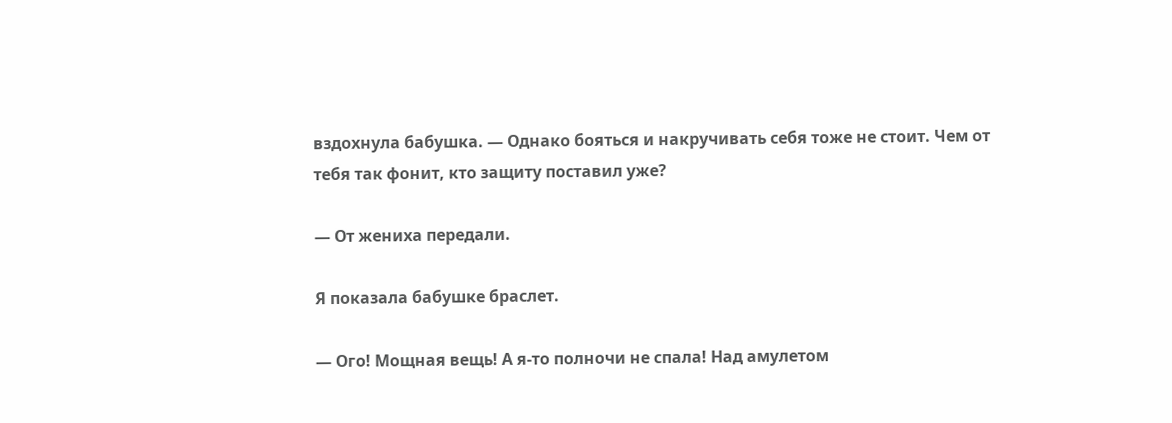вздохнула бабушка. — Однако бояться и накручивать себя тоже не стоит. Чем от тебя так фонит, кто защиту поставил уже?

— От жениха передали.

Я показала бабушке браслет.

— Ого! Мощная вещь! А я-то полночи не спала! Над амулетом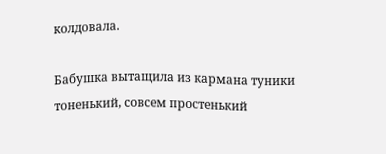колдовала.

Бабушка вытащила из кармана туники тоненький, совсем простенький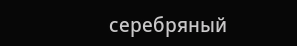серебряный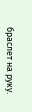браслет на руку.